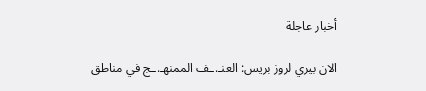أخبار عاجلة

الان بيري لروز بريس: العنـ.ـف الممنهـ.ـج في مناطق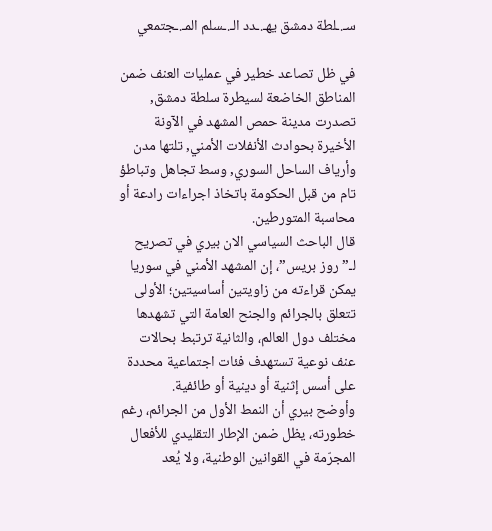سـ.ـلطة دمشق يهـ.ـدد الـ.ـسلم المـ.ـجتمعي

في ظل تصاعد خطير في عمليات العنف ضمن المناطق الخاضعة لسيطرة سلطة دمشق, تصدرت مدينة حمص المشهد في الآونة الأخيرة بحوادث الأنفلات الأمني, تلتها مدن وأرياف الساحل السوري, وسط تجاهل وتباطؤ تام من قبل الحكومة باتخاذ اجراءات رادعة أو محاسبة المتورطين.
قال الباحث السياسي الان بيري في تصريح لـ”روز بريس”، إن المشهد الأمني في سوريا يمكن قراءته من زاويتين أساسيتين؛ الأولى تتعلق بالجرائم والجنح العامة التي تشهدها مختلف دول العالم، والثانية ترتبط بحالات عنف نوعية تستهدف فئات اجتماعية محددة على أسس إثنية أو دينية أو طائفية.
وأوضح بيري أن النمط الأول من الجرائم، رغم خطورته، يظل ضمن الإطار التقليدي للأفعال المجرّمة في القوانين الوطنية، ولا يُعد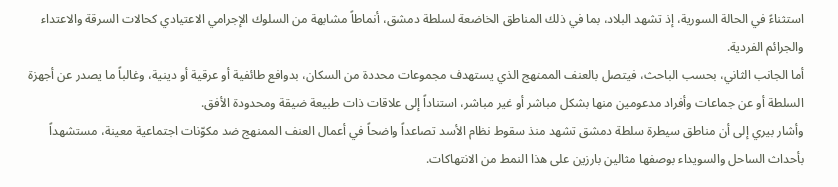استثناءً في الحالة السورية، إذ تشهد البلاد، بما في ذلك المناطق الخاضعة لسلطة دمشق، أنماطاً مشابهة من السلوك الإجرامي الاعتيادي كحالات السرقة والاعتداء والجرائم الفردية.
أما الجانب الثاني، بحسب الباحث، فيتصل بالعنف الممنهج الذي يستهدف مجموعات محددة من السكان، بدوافع طائفية أو عرقية أو دينية، وغالباً ما يصدر عن أجهزة السلطة أو عن جماعات وأفراد مدعومين منها بشكل مباشر أو غير مباشر، استناداً إلى علاقات ذات طبيعة ضيقة ومحدودة الأفق.
وأشار بيري إلى أن مناطق سيطرة سلطة دمشق تشهد منذ سقوط نظام الأسد تصاعداً واضحاً في أعمال العنف الممنهج ضد مكوّنات اجتماعية معينة، مستشهداً بأحداث الساحل والسويداء بوصفها مثالين بارزين على هذا النمط من الانتهاكات.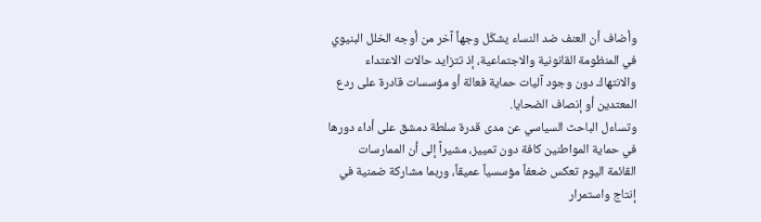وأضاف أن العنف ضد النساء يشكّل وجهاً آخر من أوجه الخلل البنيوي في المنظومة القانونية والاجتماعية، إذ تتزايد حالات الاعتداء والانتهاك دون وجود آليات حماية فعالة أو مؤسسات قادرة على ردع المعتدين أو إنصاف الضحايا.
وتساءل الباحث السياسي عن مدى قدرة سلطة دمشق على أداء دورها في حماية المواطنين كافة دون تمييز، مشيراً إلى أن الممارسات القائمة اليوم تعكس ضعفاً مؤسسياً عميقاً، وربما مشاركة ضمنية في إنتاج واستمرار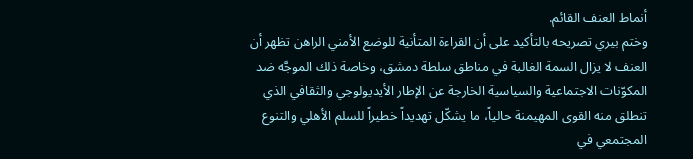أنماط العنف القائم.
وختم بيري تصريحه بالتأكيد على أن القراءة المتأنية للوضع الأمني الراهن تظهر أن العنف لا يزال السمة الغالبة في مناطق سلطة دمشق، وخاصة ذلك الموجَّه ضد المكوّنات الاجتماعية والسياسية الخارجة عن الإطار الأيديولوجي والثقافي الذي تنطلق منه القوى المهيمنة حالياً، ما يشكّل تهديداً خطيراً للسلم الأهلي والتنوع المجتمعي في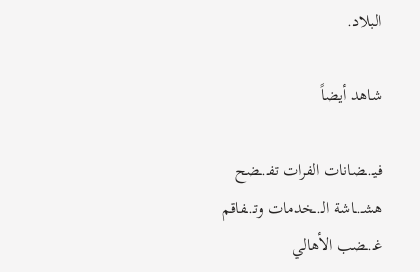البلاد.

شاهد أيضاً

فيـ.ـضانات الفرات تفـ.ـضح هشـ.ـاشة الـ.ـخدمات وتـ.ـفاقم غـ.ـضب الأهالي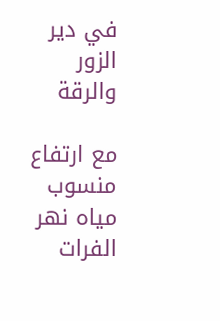في دير الزور والرقة

مع ارتفاع منسوب مياه نهر الفرات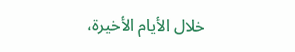خلال الأيام الأخيرة،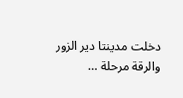دخلت مدينتا دير الزور والرقة مرحلة …